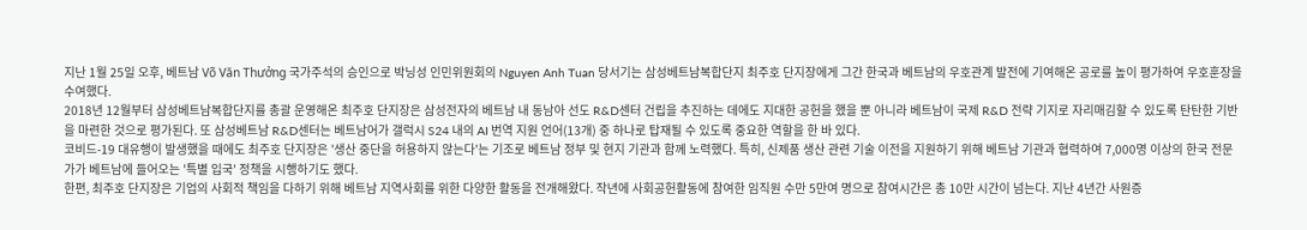지난 1월 25일 오후, 베트남 Võ Văn Thưởng 국가주석의 승인으로 박닝성 인민위원회의 Nguyen Anh Tuan 당서기는 삼성베트남복합단지 최주호 단지장에게 그간 한국과 베트남의 우호관계 발전에 기여해온 공로를 높이 평가하여 우호훈장을 수여했다.
2018년 12월부터 삼성베트남복합단지를 총괄 운영해온 최주호 단지장은 삼성전자의 베트남 내 동남아 선도 R&D센터 건립을 추진하는 데에도 지대한 공헌을 했을 뿐 아니라 베트남이 국제 R&D 전략 기지로 자리매김할 수 있도록 탄탄한 기반을 마련한 것으로 평가된다. 또 삼성베트남 R&D센터는 베트남어가 갤럭시 S24 내의 AI 번역 지원 언어(13개) 중 하나로 탑재될 수 있도록 중요한 역할을 한 바 있다.
코비드-19 대유행이 발생했을 때에도 최주호 단지장은 '생산 중단을 허용하지 않는다'는 기조로 베트남 정부 및 현지 기관과 함께 노력했다. 특히, 신제품 생산 관련 기술 이전을 지원하기 위해 베트남 기관과 협력하여 7,000명 이상의 한국 전문가가 베트남에 들어오는 '특별 입국' 정책을 시행하기도 했다.
한편, 최주호 단지장은 기업의 사회적 책임을 다하기 위해 베트남 지역사회를 위한 다양한 활동을 전개해왔다. 작년에 사회공헌활동에 참여한 임직원 수만 5만여 명으로 참여시간은 총 10만 시간이 넘는다. 지난 4년간 사원증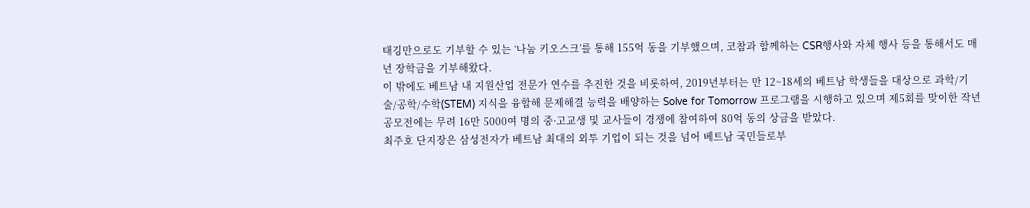태깅만으로도 기부할 수 있는 ‘나눔 키오스크’를 통해 155억 동을 기부했으며, 코참과 함께하는 CSR행사와 자체 행사 등을 통해서도 매년 장학금을 기부해왔다.
이 밖에도 베트남 내 지원산업 전문가 연수를 추진한 것을 비롯하여, 2019년부터는 만 12~18세의 베트남 학생들을 대상으로 과학/기술/공학/수학(STEM) 지식을 융합해 문제해결 능력을 배양하는 Solve for Tomorrow 프로그램을 시행하고 있으며 제5회를 맞이한 작년 공모전에는 무려 16만 5000여 명의 중·고교생 및 교사들이 경쟁에 참여하여 80억 동의 상금을 받았다.
최주호 단지장은 삼성전자가 베트남 최대의 외투 기업이 되는 것을 넘어 베트남 국민들로부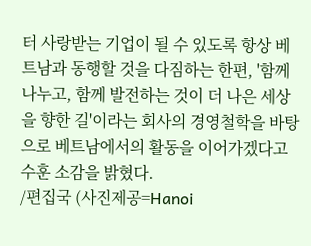터 사랑받는 기업이 될 수 있도록 항상 베트남과 동행할 것을 다짐하는 한편, '함께 나누고, 함께 발전하는 것이 더 나은 세상을 향한 길'이라는 회사의 경영철학을 바탕으로 베트남에서의 활동을 이어가겠다고 수훈 소감을 밝혔다.
/편집국 (사진제공=Hanoi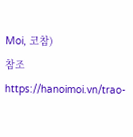Moi, 코참)
참조 https://hanoimoi.vn/trao-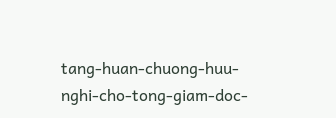tang-huan-chuong-huu-nghi-cho-tong-giam-doc-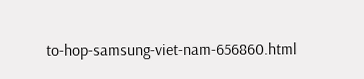to-hop-samsung-viet-nam-656860.html